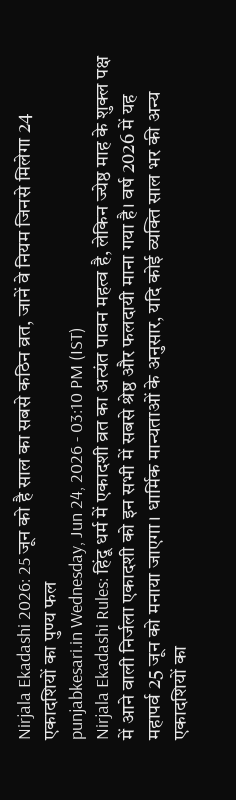Nirjala Ekadashi 2026: 25 जून को है साल का सबसे कठिन व्रत, जानें वे नियम जिनसे मिलेगा 24 एकादशियों का पुण्य फल
punjabkesari.in Wednesday, Jun 24, 2026 - 03:10 PM (IST)
Nirjala Ekadashi Rules: हिंदू धर्म में एकादशी व्रत का अत्यंत पावन महत्व है, लेकिन ज्येष्ठ माह के शुक्ल पक्ष में आने वाली निर्जला एकादशी को इन सभी में सबसे श्रेष्ठ और फलदायी माना गया है। वर्ष 2026 में यह महापर्व 25 जून को मनाया जाएगा। धार्मिक मान्यताओं के अनुसार, यदि कोई व्यक्ति साल भर की अन्य एकादशियों का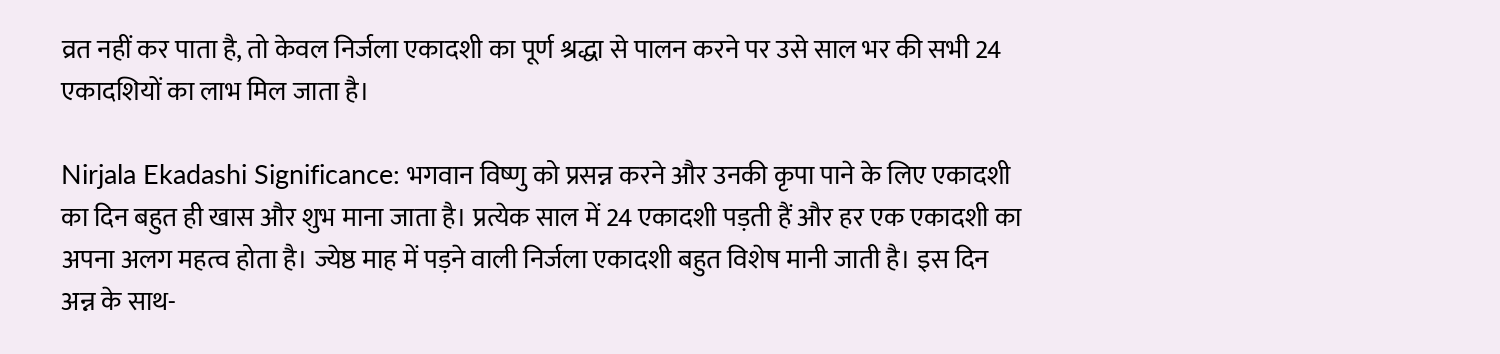व्रत नहीं कर पाता है, तो केवल निर्जला एकादशी का पूर्ण श्रद्धा से पालन करने पर उसे साल भर की सभी 24 एकादशियों का लाभ मिल जाता है।

Nirjala Ekadashi Significance: भगवान विष्णु को प्रसन्न करने और उनकी कृपा पाने के लिए एकादशी का दिन बहुत ही खास और शुभ माना जाता है। प्रत्येक साल में 24 एकादशी पड़ती हैं और हर एक एकादशी का अपना अलग महत्व होता है। ज्येष्ठ माह में पड़ने वाली निर्जला एकादशी बहुत विशेष मानी जाती है। इस दिन अन्न के साथ-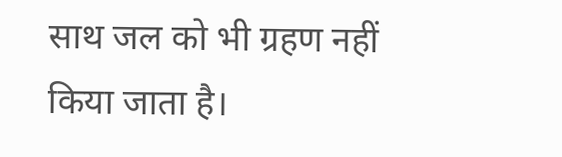साथ जल को भी ग्रहण नहीं किया जाता है।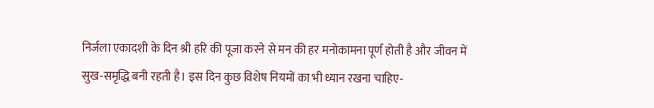निर्जला एकादशी के दिन श्री हरि की पूजा करने से मन की हर मनोकामना पूर्ण होती है और जीवन में सुख-समृद्धि बनी रहती है। इस दिन कुछ विशेष नियमों का भी ध्यान रखना चाहिए-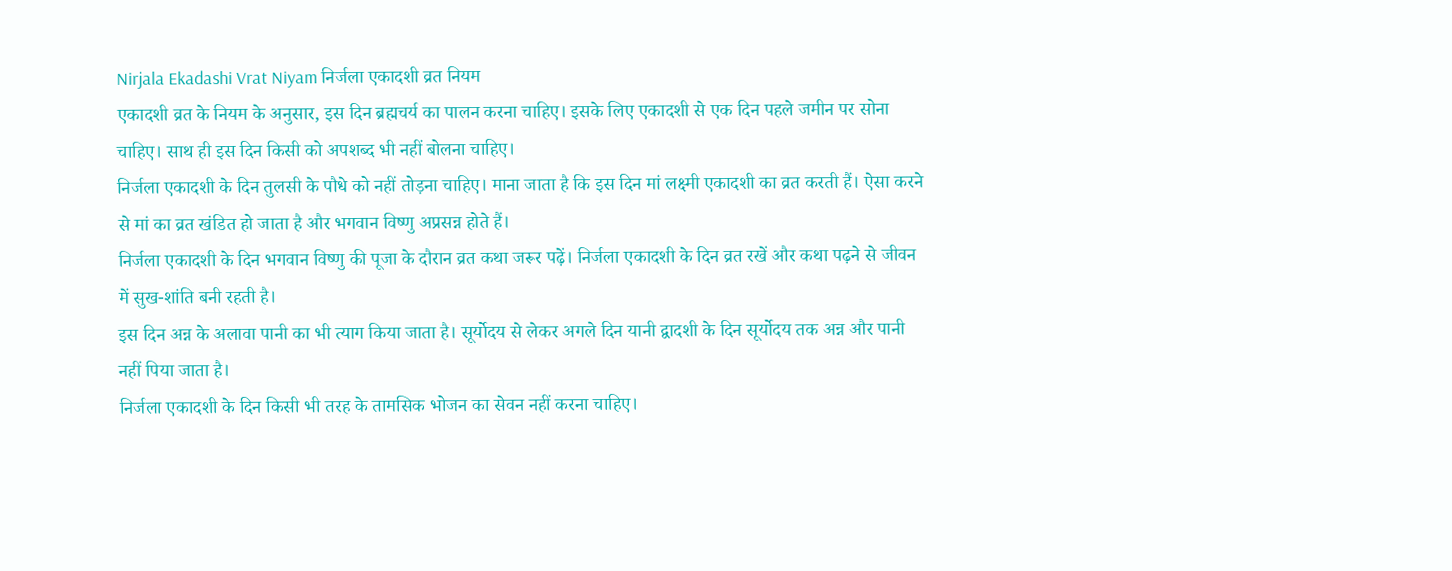Nirjala Ekadashi Vrat Niyam निर्जला एकादशी व्रत नियम
एकादशी व्रत के नियम के अनुसार, इस दिन ब्रह्मचर्य का पालन करना चाहिए। इसके लिए एकादशी से एक दिन पहले जमीन पर सोना चाहिए। साथ ही इस दिन किसी को अपशब्द भी नहीं बोलना चाहिए।
निर्जला एकादशी के दिन तुलसी के पौधे को नहीं तोड़ना चाहिए। माना जाता है कि इस दिन मां लक्ष्मी एकादशी का व्रत करती हैं। ऐसा करने से मां का व्रत खंडित हो जाता है और भगवान विष्णु अप्रसन्न होते हैं।
निर्जला एकादशी के दिन भगवान विष्णु की पूजा के दौरान व्रत कथा जरूर पढ़ें। निर्जला एकादशी के दिन व्रत रखें और कथा पढ़ने से जीवन में सुख-शांति बनी रहती है।
इस दिन अन्न के अलावा पानी का भी त्याग किया जाता है। सूर्योदय से लेकर अगले दिन यानी द्वादशी के दिन सूर्योदय तक अन्न और पानी नहीं पिया जाता है।
निर्जला एकादशी के दिन किसी भी तरह के तामसिक भोजन का सेवन नहीं करना चाहिए।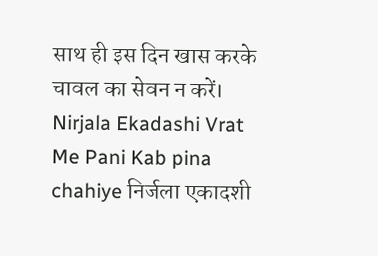साथ ही इस दिन खास करके चावल का सेवन न करें।
Nirjala Ekadashi Vrat Me Pani Kab pina chahiye निर्जला एकादशी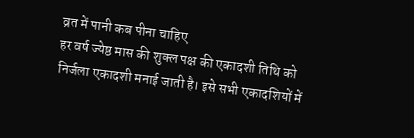व्रत में पानी कब पीना चाहिए
हर वर्ष ज्येष्ठ मास की शुक्ल पक्ष की एकादशी तिथि को निर्जला एकादशी मनाई जाती है। इसे सभी एकादशियों में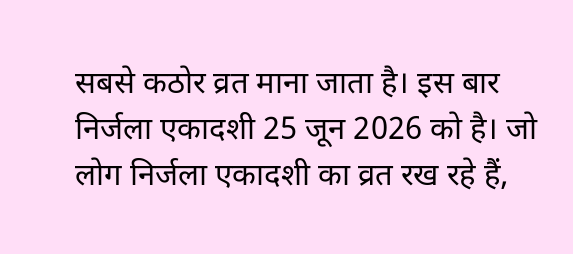सबसे कठोर व्रत माना जाता है। इस बार निर्जला एकादशी 25 जून 2026 को है। जो लोग निर्जला एकादशी का व्रत रख रहे हैं,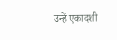उन्हें एकादशी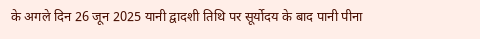के अगले दिन 26 जून 2025 यानी द्वादशी तिथि पर सूर्योदय के बाद पानी पीना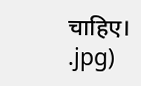चाहिए।
.jpg)